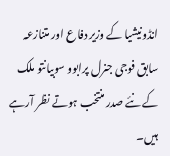انڈونیشیا کے وزیر دفاع اور متنازعہ سابق فوجی جنرل پرابوو سوبیانتو ملک کے نئے صدر منتخب ہوتے نظر آرہے ہیں۔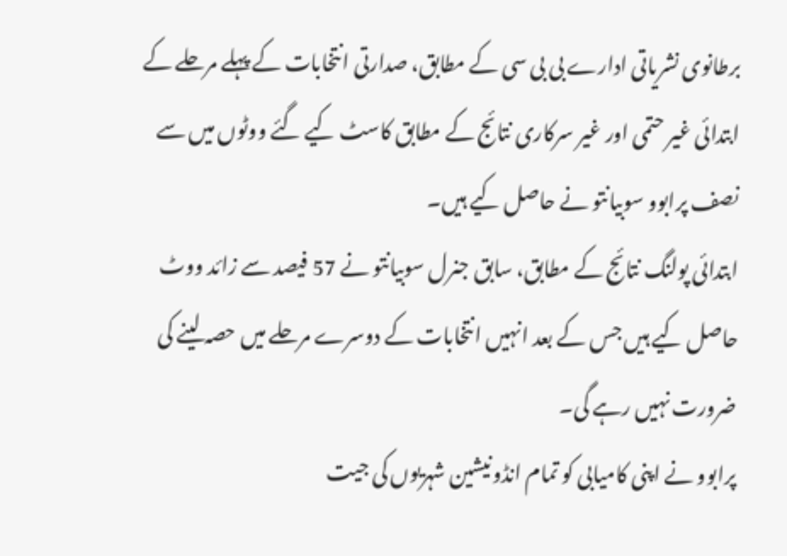برطانوی نشریاتی ادارے بی بی سی کے مطابق، صدارتی انتخابات کے پہلے مرحلے کے ابتدائی غیر حتمی اور غیر سرکاری نتائج کے مطابق کاسٹ کیے گئے ووٹوں میں سے نصف پرابوو سوبیانتو نے حاصل کیے ہیں۔
ابتدائی پولنگ نتائج کے مطابق، سابق جنرل سوبیانتو نے 57 فیصد سے زائد ووٹ حاصل کیے ہیں جس کے بعد انہیں انتخابات کے دوسرے مرحلے میں حصہ لینے کی ضرورت نہیں رہے گی۔
پرابوو نے اپنی کامیابی کو تمام انڈونیشین شہریوں کی جیت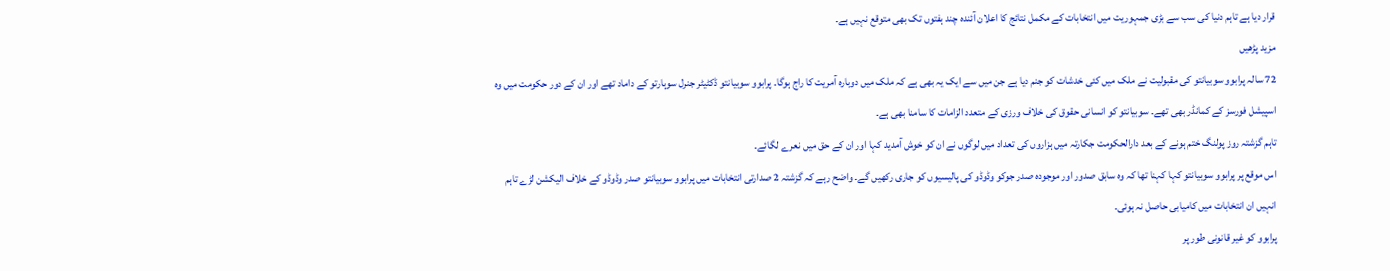قرار دیا ہے تاہم دنیا کی سب سے بڑی جمہوریت میں انتخابات کے مکمل نتائج کا اعلان آئندہ چند ہفتوں تک بھی متوقع نہیں ہے۔
مزید پڑھیں
72 سالہ پرابوو سوبیانتو کی مقبولیت نے ملک میں کئی خدشات کو جنم دیا ہے جن میں سے ایک یہ بھی ہے کہ ملک میں دوبارہ آمریت کا راج ہوگا۔ پرابوو سوبیانتو ڈکٹیٹر جنرل سوہارتو کے داماد تھے اور ان کے دور حکومت میں وہ اسپیشل فورسز کے کمانڈر بھی تھے۔ سوبیانتو کو انسانی حقوق کی خلاف ورزی کے متعدد الزامات کا سامنا بھی ہے۔
تاہم گزشتہ روز پولنگ ختم ہونے کے بعد دارالحکومت جکارتہ میں ہزاروں کی تعداد میں لوگوں نے ان کو خوش آمدید کہا اور ان کے حق میں نعرے لگائے۔
اس موقع پر پرابوو سوبیانتو کہا کہنا تھا کہ وہ سابق صدور اور موجودہ صدر جوکو وڈوڈو کی پالیسیوں کو جاری رکھیں گے۔ واضح رہے کہ گزشتہ 2 صدارتی انتخابات میں پرابوو سوبیانتو صدر وڈوڈو کے خلاف الیکشن لڑے تاہم انہیں ان انتخابات میں کامیابی حاصل نہ ہوئی۔
پرابوو کو غیر قانونی طور پر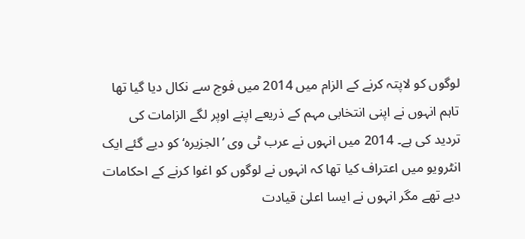لوگوں کو لاپتہ کرنے کے الزام میں 2014 میں فوج سے نکال دیا گیا تھا تاہم انہوں نے اپنی انتخابی مہم کے ذریعے اپنے اوپر لگے الزامات کی تردید کی ہے۔ 2014 میں انہوں نے عرب ٹی وی ’الجزیرہ‘ کو دیے گئے ایک انٹرویو میں اعتراف کیا تھا کہ انہوں نے لوگوں کو اغوا کرنے کے احکامات دیے تھے مگر انہوں نے ایسا اعلیٰ قیادت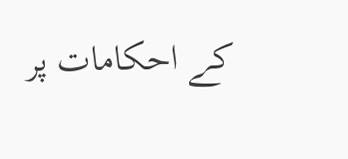کے احکامات پر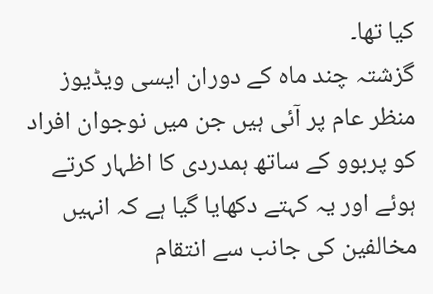کیا تھا۔
گزشتہ چند ماہ کے دوران ایسی ویڈیوز منظر عام پر آئی ہیں جن میں نوجوان افراد کو پربوو کے ساتھ ہمدردی کا اظہار کرتے ہوئے اور یہ کہتے دکھایا گیا ہے کہ انہیں مخالفین کی جانب سے انتقام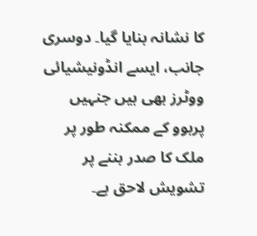کا نشانہ بنایا گیا۔ دوسری جانب، ایسے انڈونیشیائی ووٹرز بھی ہیں جنہیں پربوو کے ممکنہ طور پر ملک کا صدر بننے پر تشویش لاحق ہے۔